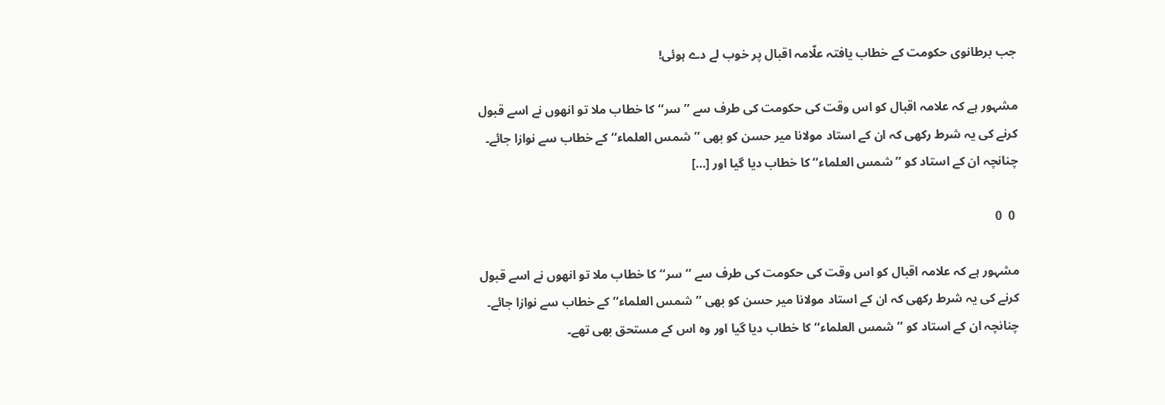جب برطانوی حکومت کے خطاب یافتہ علّامہ اقبال پر خوب لے دے ہوئی!

مشہور ہے کہ علامہ اقبال کو اس وقت کی حکومت کی طرف سے ’’سر‘‘ کا خطاب ملا تو انھوں نے اسے قبول کرنے کی یہ شرط رکھی کہ ان کے استاد مولانا میر حسن کو بھی ’’شمس العلماء‘‘ کے خطاب سے نوازا جائے۔ چنانچہ ان کے استاد کو ’’شمس العلماء‘‘ کا خطاب دیا گیا اور […]

 0  0

مشہور ہے کہ علامہ اقبال کو اس وقت کی حکومت کی طرف سے ’’سر‘‘ کا خطاب ملا تو انھوں نے اسے قبول کرنے کی یہ شرط رکھی کہ ان کے استاد مولانا میر حسن کو بھی ’’شمس العلماء‘‘ کے خطاب سے نوازا جائے۔ چنانچہ ان کے استاد کو ’’شمس العلماء‘‘ کا خطاب دیا گیا اور وہ اس کے مستحق بھی تھے۔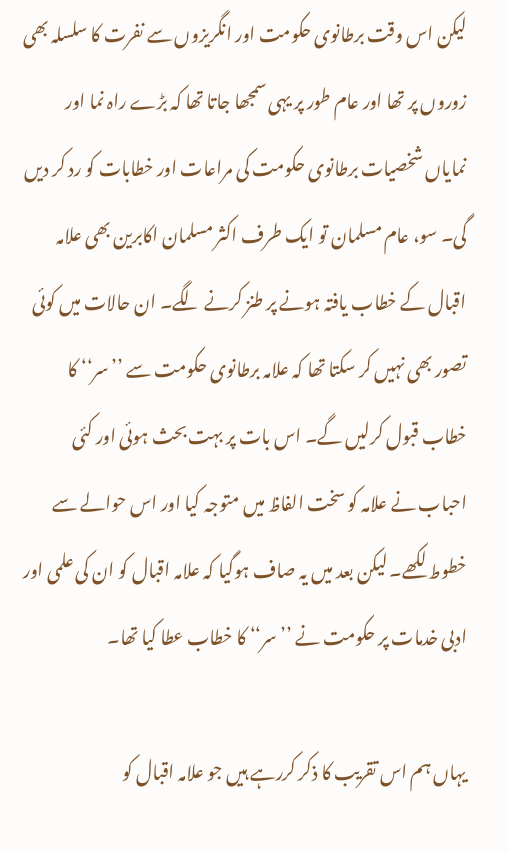لیکن اس وقت برطانوی حکومت اور انگریزوں سے نفرت کا سلسلہ بھی زوروں پر تھا اور عام طور پر یہی سمجھا جاتا تھا کہ بڑے راہ نما اور نمایاں شخصیات برطانوی حکومت کی مراعات اور خطابات کو رد کر دیں گی۔ سو، عام مسلمان تو ایک طرف اکثر مسلمان اکابرین بھی علامہ اقبال کے خطاب یافتہ ہونے پر طنز کرنے لگے۔ ان حالات میں کوئی تصور بھی نہیں کر سکتا تھا کہ علامہ برطانوی حکومت سے ’’سر‘‘ کا خطاب قبول کرلیں گے۔ اس بات پر بہت بحث ہوئی اور کئی احباب نے علامہ کو سخت الفاظ میں متوجہ کیا اور اس حوالے سے خطوط لکھے۔ لیکن بعد میں‌ یہ صاف ہوگیا کہ علامہ اقبال کو ان کی علمی اور ادبی خدمات پر حکومت نے ’’سر‘‘ کا خطاب عطا کیا تھا۔

یہاں ہم اس تقریب کا ذکر کررہے ہیں جو علامہ اقبال کو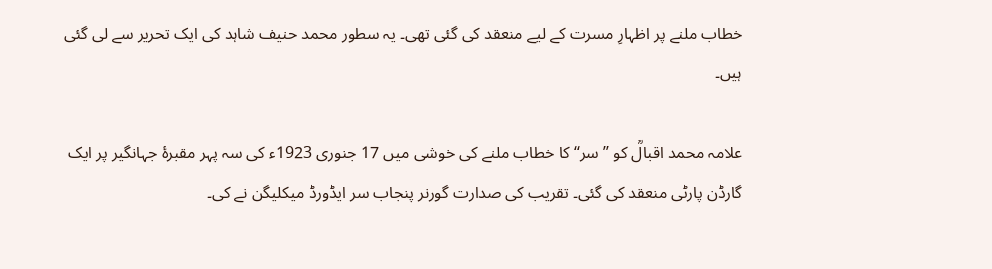خطاب ملنے پر اظہارِ مسرت کے لیے منعقد کی گئی تھی۔ یہ سطور محمد حنیف شاہد کی ایک تحریر سے لی گئی ہیں۔

علامہ محمد اقبالؒ کو ’’سر‘‘ کا خطاب ملنے کی خوشی میں 17 جنوری 1923ء کی سہ پہر مقبرۂ جہانگیر پر ایک گارڈن پارٹی منعقد کی گئی۔ تقریب کی صدارت گورنر پنجاب سر ایڈورڈ میکلیگن نے کی۔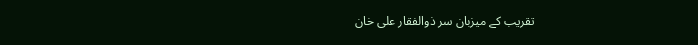تقریب کے میزبان سر ذوالفقار علی خان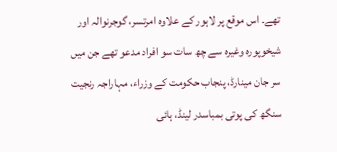تھے۔ اس موقع پر لاہور کے علاوہ امرتسر، گوجرنوالہ اور شیخوپورہ وغیرہ سے چھ سات سو افراد مدعو تھے جن میں سر جان مینارڈ، پنجاب حکومت کے وزراء، مہاراجہ رنجیت سنگھ کی پوتی بمباسدر لینڈ، ہائی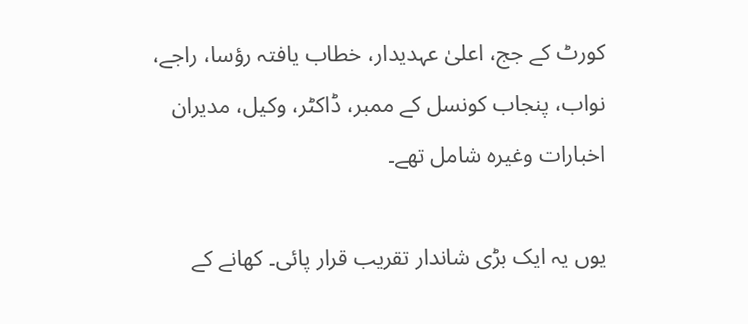کورٹ کے جج، اعلیٰ عہدیدار، خطاب یافتہ رؤسا، راجے، نواب، پنجاب کونسل کے ممبر، ڈاکٹر، وکیل، مدیران اخبارات وغیرہ شامل تھے۔

یوں یہ ایک بڑی شاندار تقریب قرار پائی۔ کھانے کے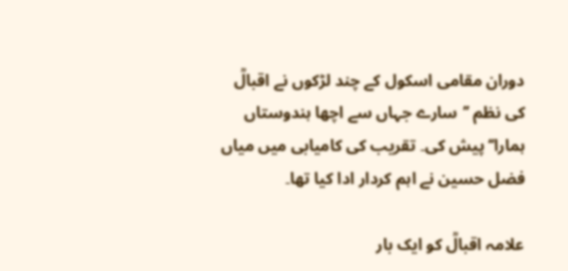دوران مقامی اسکول کے چند لڑکوں نے اقبالؒ کی نظم ’’سارے جہاں سے اچھا ہندوستاں ہمارا‘‘ پیش کی۔ تقریب کی کامیابی میں میاں فضل حسین نے اہم کردار ادا کیا تھا۔

علامہ اقبالؒ کو ایک بار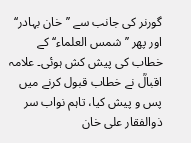گورنر کی جانب سے ’’خان بہادر‘‘ اور پھر ’’شمس العلماء‘‘ کے خطاب کی پیش کش ہوئی۔ علامہ اقبالؒ نے خطاب قبول کرنے میں پس و پیش کیا، تاہم نواب سر ذوالفقار علی خان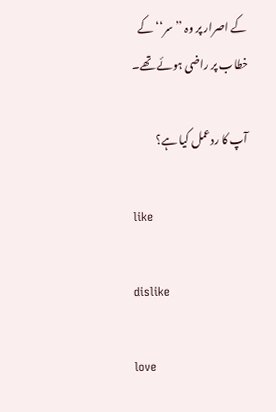کے اصرار پر وہ ’’سر‘‘ کے خطاب پر راضی ہوئے تھے۔

آپ کا ردعمل کیا ہے؟

like

dislike

love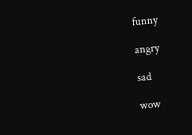funny

angry

sad

wow